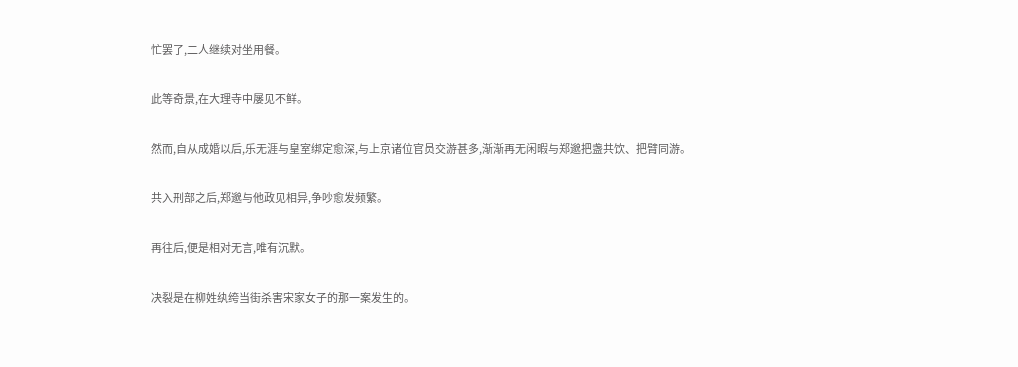忙罢了,二人继续对坐用餐。

此等奇景,在大理寺中屡见不鲜。

然而,自从成婚以后,乐无涯与皇室绑定愈深,与上京诸位官员交游甚多,渐渐再无闲暇与郑邈把盏共饮、把臂同游。

共入刑部之后,郑邈与他政见相异,争吵愈发频繁。

再往后,便是相对无言,唯有沉默。

决裂是在柳姓纨绔当街杀害宋家女子的那一案发生的。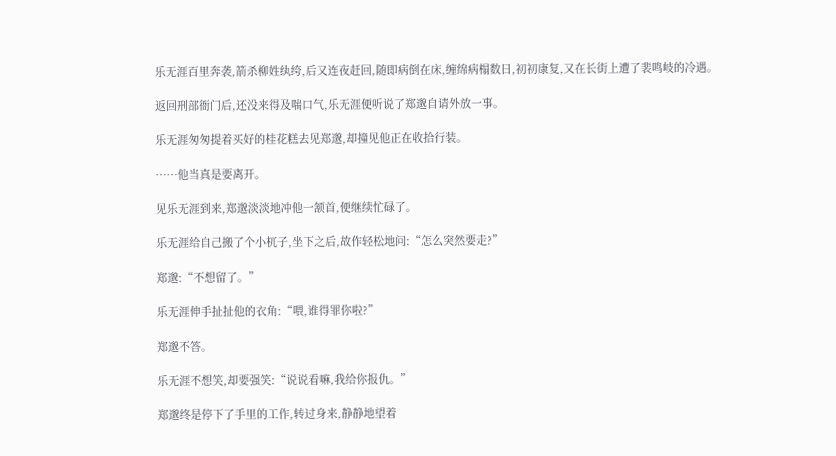乐无涯百里奔袭,箭杀柳姓纨绔,后又连夜赶回,随即病倒在床,缠绵病榻数日,初初康复,又在长街上遭了裴鸣岐的冷遇。

返回刑部衙门后,还没来得及喘口气,乐无涯便听说了郑邈自请外放一事。

乐无涯匆匆提着买好的桂花糕去见郑邈,却撞见他正在收拾行装。

……他当真是要离开。

见乐无涯到来,郑邈淡淡地冲他一颔首,便继续忙碌了。

乐无涯给自己搬了个小杌子,坐下之后,故作轻松地问:“怎么突然要走?”

郑邈:“不想留了。”

乐无涯伸手扯扯他的衣角:“喂,谁得罪你啦?”

郑邈不答。

乐无涯不想笑,却要强笑:“说说看嘛,我给你报仇。”

郑邈终是停下了手里的工作,转过身来,静静地望着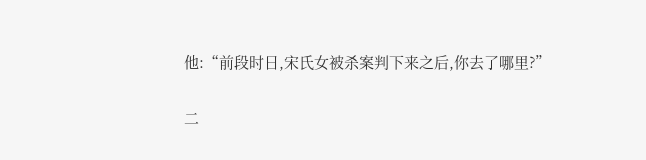他:“前段时日,宋氏女被杀案判下来之后,你去了哪里?”

二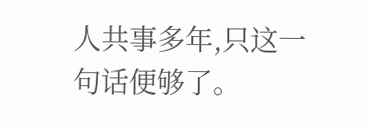人共事多年,只这一句话便够了。